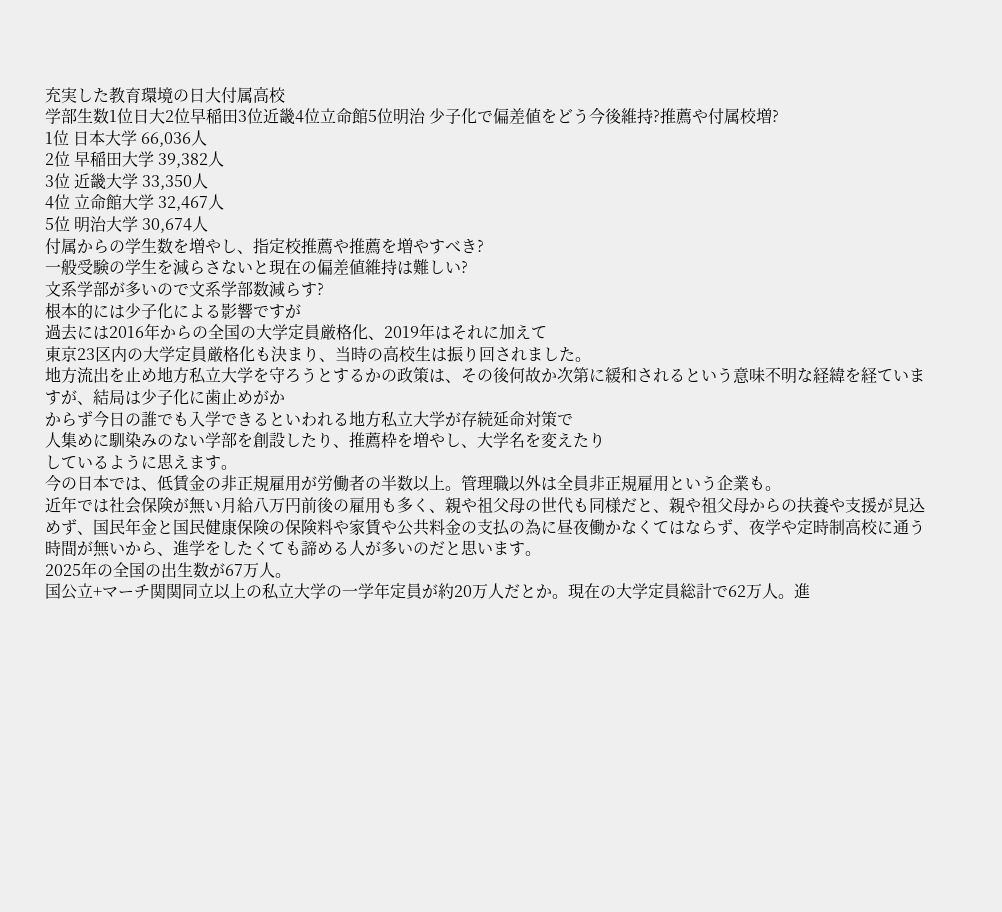充実した教育環境の日大付属高校
学部生数1位日大2位早稲田3位近畿4位立命館5位明治 少子化で偏差値をどう今後維持?推薦や付属校増?
1位 日本大学 66,036人
2位 早稲田大学 39,382人
3位 近畿大学 33,350人
4位 立命館大学 32,467人
5位 明治大学 30,674人
付属からの学生数を増やし、指定校推薦や推薦を増やすべき?
一般受験の学生を減らさないと現在の偏差値維持は難しい?
文系学部が多いので文系学部数減らす?
根本的には少子化による影響ですが
過去には2016年からの全国の大学定員厳格化、2019年はそれに加えて
東京23区内の大学定員厳格化も決まり、当時の高校生は振り回されました。
地方流出を止め地方私立大学を守ろうとするかの政策は、その後何故か次第に緩和されるという意味不明な経緯を経ていますが、結局は少子化に歯止めがか
からず今日の誰でも入学できるといわれる地方私立大学が存続延命対策で
人集めに馴染みのない学部を創設したり、推薦枠を増やし、大学名を変えたり
しているように思えます。
今の日本では、低賃金の非正規雇用が労働者の半数以上。管理職以外は全員非正規雇用という企業も。
近年では社会保険が無い月給八万円前後の雇用も多く、親や祖父母の世代も同様だと、親や祖父母からの扶養や支援が見込めず、国民年金と国民健康保険の保険料や家賃や公共料金の支払の為に昼夜働かなくてはならず、夜学や定時制高校に通う時間が無いから、進学をしたくても諦める人が多いのだと思います。
2025年の全国の出生数が67万人。
国公立+マーチ関関同立以上の私立大学の一学年定員が約20万人だとか。現在の大学定員総計で62万人。進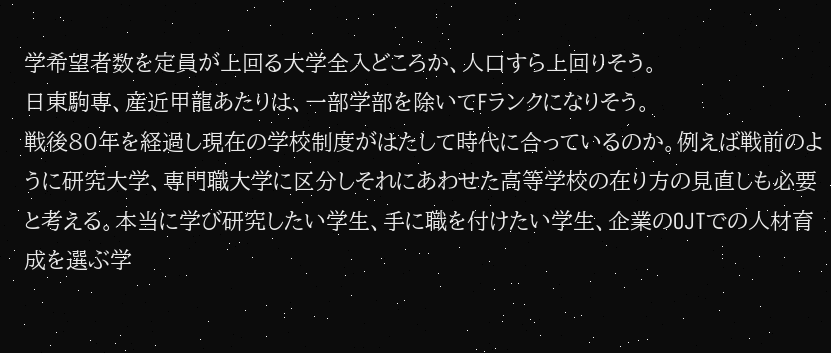学希望者数を定員が上回る大学全入どころか、人口すら上回りそう。
日東駒専、産近甲龍あたりは、一部学部を除いてFランクになりそう。
戦後80年を経過し現在の学校制度がはたして時代に合っているのか。例えば戦前のように研究大学、専門職大学に区分しそれにあわせた高等学校の在り方の見直しも必要と考える。本当に学び研究したい学生、手に職を付けたい学生、企業のOJTでの人材育成を選ぶ学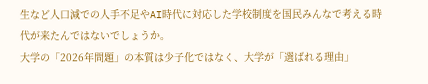生など人口減での人手不足やAI時代に対応した学校制度を国民みんなで考える時代が来たんではないでしょうか。
大学の「2026年問題」の本質は少子化ではなく、大学が「選ばれる理由」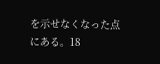を示せなくなった点にある。18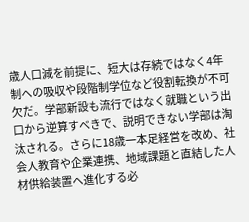歳人口減を前提に、短大は存続ではなく4年制への吸収や段階制学位など役割転換が不可欠だ。学部新設も流行ではなく就職という出口から逆算すべきで、説明できない学部は淘汰される。さらに18歳一本足経営を改め、社会人教育や企業連携、地域課題と直結した人材供給装置へ進化する必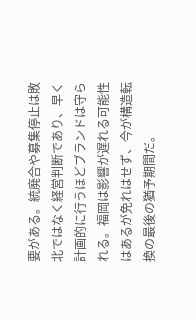要がある。統廃合や募集停止は敗北ではなく経営判断であり、早く計画的に行うほどブランドは守られる。福岡は影響が遅れる可能性はあるが免れはせず、今が構造転換の最後の猶予期間だ。